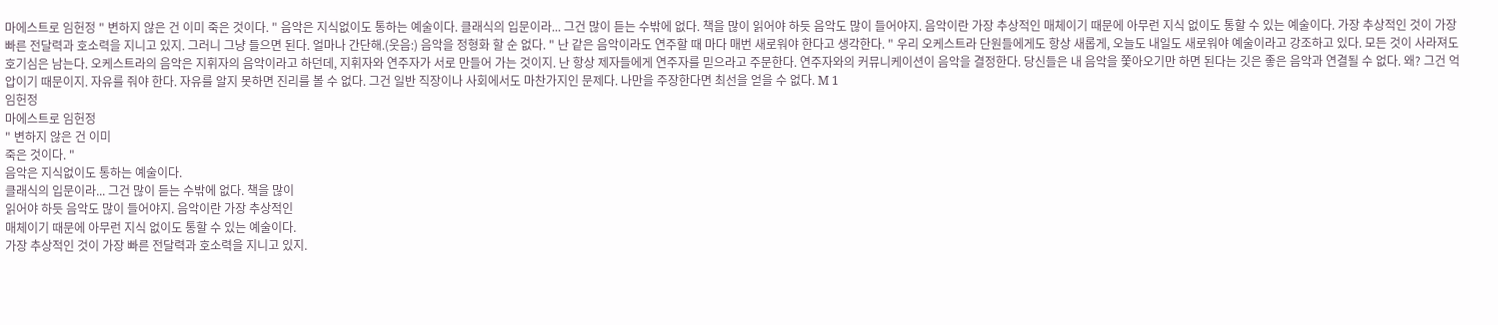마에스트로 임헌정 " 변하지 않은 건 이미 죽은 것이다. " 음악은 지식없이도 통하는 예술이다. 클래식의 입문이라... 그건 많이 듣는 수밖에 없다. 책을 많이 읽어야 하듯 음악도 많이 들어야지. 음악이란 가장 추상적인 매체이기 때문에 아무런 지식 없이도 통할 수 있는 예술이다. 가장 추상적인 것이 가장 빠른 전달력과 호소력을 지니고 있지. 그러니 그냥 들으면 된다. 얼마나 간단해.(웃음:) 음악을 정형화 할 순 없다. " 난 같은 음악이라도 연주할 때 마다 매번 새로워야 한다고 생각한다. " 우리 오케스트라 단원들에게도 항상 새롭게, 오늘도 내일도 새로워야 예술이라고 강조하고 있다. 모든 것이 사라져도 호기심은 남는다. 오케스트라의 음악은 지휘자의 음악이라고 하던데, 지휘자와 연주자가 서로 만들어 가는 것이지. 난 항상 제자들에게 연주자를 믿으라고 주문한다. 연주자와의 커뮤니케이션이 음악을 결정한다. 당신들은 내 음악을 쫓아오기만 하면 된다는 깃은 좋은 음악과 연결될 수 없다. 왜? 그건 억압이기 때문이지. 자유를 줘야 한다. 자유를 알지 못하면 진리를 볼 수 없다. 그건 일반 직장이나 사회에서도 마찬가지인 문제다. 나만을 주장한다면 최선을 얻을 수 없다. M 1
임헌정
마에스트로 임헌정
" 변하지 않은 건 이미
죽은 것이다. "
음악은 지식없이도 통하는 예술이다.
클래식의 입문이라... 그건 많이 듣는 수밖에 없다. 책을 많이
읽어야 하듯 음악도 많이 들어야지. 음악이란 가장 추상적인
매체이기 때문에 아무런 지식 없이도 통할 수 있는 예술이다.
가장 추상적인 것이 가장 빠른 전달력과 호소력을 지니고 있지.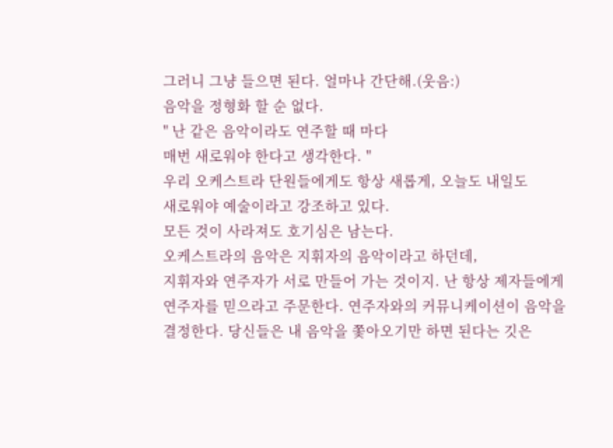그러니 그냥 들으면 된다. 얼마나 간단해.(웃음:)
음악을 정형화 할 순 없다.
" 난 같은 음악이라도 연주할 때 마다
매번 새로워야 한다고 생각한다. "
우리 오케스트라 단원들에게도 항상 새롭게, 오늘도 내일도
새로워야 예술이라고 강조하고 있다.
모든 것이 사라져도 호기심은 남는다.
오케스트라의 음악은 지휘자의 음악이라고 하던데,
지휘자와 연주자가 서로 만들어 가는 것이지. 난 항상 제자들에게
연주자를 믿으라고 주문한다. 연주자와의 커뮤니케이션이 음악을
결정한다. 당신들은 내 음악을 쫓아오기만 하면 된다는 깃은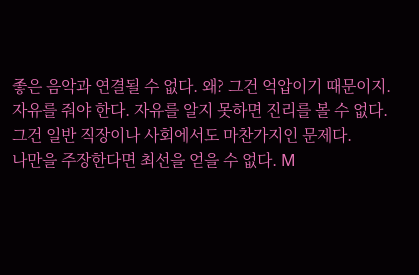좋은 음악과 연결될 수 없다. 왜? 그건 억압이기 때문이지.
자유를 줘야 한다. 자유를 알지 못하면 진리를 볼 수 없다.
그건 일반 직장이나 사회에서도 마찬가지인 문제다.
나만을 주장한다면 최선을 얻을 수 없다. M